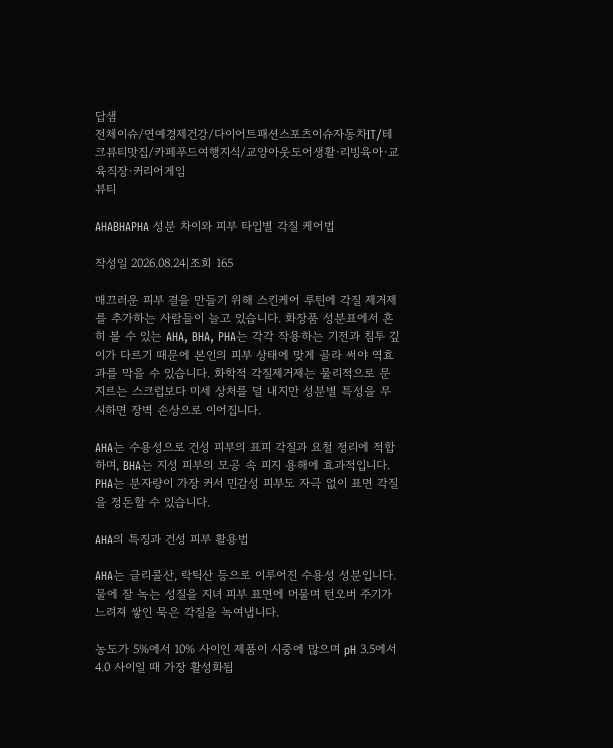답샘
전체이슈/연예경제건강/다이어트패션스포츠이슈자동차IT/테크뷰티맛집/카페푸드여행지식/교양아웃도어생활·리빙육아·교육직장·커리어게임
뷰티

AHABHAPHA 성분 차이와 피부 타입별 각질 케어법

작성일 2026.08.24|조회 165

매끄러운 피부 결을 만들기 위해 스킨케어 루틴에 각질 제거제를 추가하는 사람들이 늘고 있습니다. 화장품 성분표에서 흔히 볼 수 있는 AHA, BHA, PHA는 각각 작용하는 기전과 침투 깊이가 다르기 때문에 본인의 피부 상태에 맞게 골라 써야 역효과를 막을 수 있습니다. 화학적 각질제거제는 물리적으로 문지르는 스크럽보다 미세 상처를 덜 내지만 성분별 특성을 무시하면 장벽 손상으로 이어집니다.

AHA는 수용성으로 건성 피부의 표피 각질과 요철 정리에 적합하며, BHA는 지성 피부의 모공 속 피지 용해에 효과적입니다. PHA는 분자량이 가장 커서 민감성 피부도 자극 없이 표면 각질을 정돈할 수 있습니다.

AHA의 특징과 건성 피부 활용법

AHA는 글리콜산, 락틱산 등으로 이루어진 수용성 성분입니다. 물에 잘 녹는 성질을 지녀 피부 표면에 머물며 턴오버 주기가 느려져 쌓인 묵은 각질을 녹여냅니다.

농도가 5%에서 10% 사이인 제품이 시중에 많으며 pH 3.5에서 4.0 사이일 때 가장 활성화됩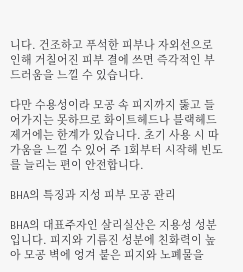니다. 건조하고 푸석한 피부나 자외선으로 인해 거칠어진 피부 결에 쓰면 즉각적인 부드러움을 느낄 수 있습니다.

다만 수용성이라 모공 속 피지까지 뚫고 들어가지는 못하므로 화이트헤드나 블랙헤드 제거에는 한계가 있습니다. 초기 사용 시 따가움을 느낄 수 있어 주 1회부터 시작해 빈도를 늘리는 편이 안전합니다.

BHA의 특징과 지성 피부 모공 관리

BHA의 대표주자인 살리실산은 지용성 성분입니다. 피지와 기름진 성분에 친화력이 높아 모공 벽에 엉겨 붙은 피지와 노폐물을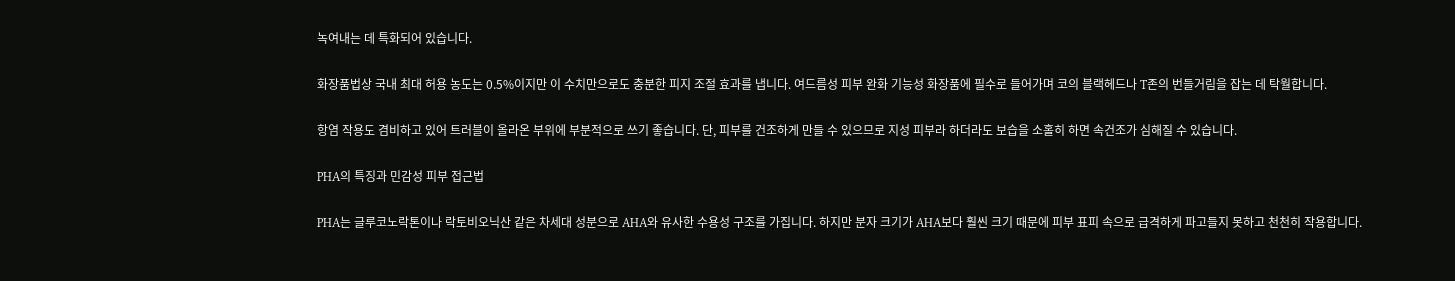녹여내는 데 특화되어 있습니다.

화장품법상 국내 최대 허용 농도는 0.5%이지만 이 수치만으로도 충분한 피지 조절 효과를 냅니다. 여드름성 피부 완화 기능성 화장품에 필수로 들어가며 코의 블랙헤드나 T존의 번들거림을 잡는 데 탁월합니다.

항염 작용도 겸비하고 있어 트러블이 올라온 부위에 부분적으로 쓰기 좋습니다. 단, 피부를 건조하게 만들 수 있으므로 지성 피부라 하더라도 보습을 소홀히 하면 속건조가 심해질 수 있습니다.

PHA의 특징과 민감성 피부 접근법

PHA는 글루코노락톤이나 락토비오닉산 같은 차세대 성분으로 AHA와 유사한 수용성 구조를 가집니다. 하지만 분자 크기가 AHA보다 훨씬 크기 때문에 피부 표피 속으로 급격하게 파고들지 못하고 천천히 작용합니다.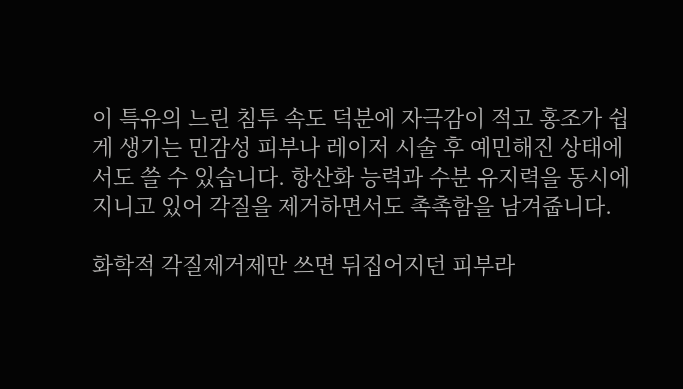이 특유의 느린 침투 속도 덕분에 자극감이 적고 홍조가 쉽게 생기는 민감성 피부나 레이저 시술 후 예민해진 상태에서도 쓸 수 있습니다. 항산화 능력과 수분 유지력을 동시에 지니고 있어 각질을 제거하면서도 촉촉함을 남겨줍니다.

화학적 각질제거제만 쓰면 뒤집어지던 피부라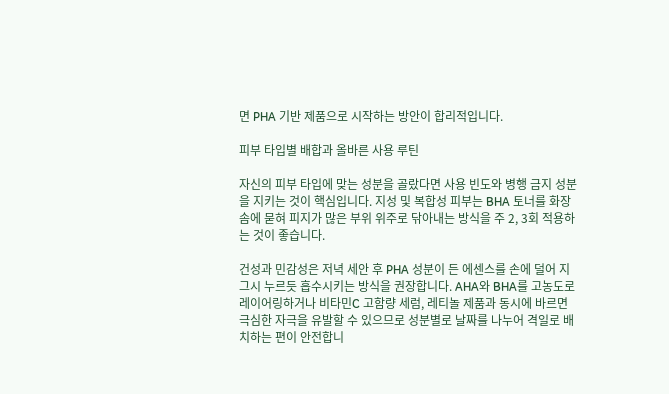면 PHA 기반 제품으로 시작하는 방안이 합리적입니다.

피부 타입별 배합과 올바른 사용 루틴

자신의 피부 타입에 맞는 성분을 골랐다면 사용 빈도와 병행 금지 성분을 지키는 것이 핵심입니다. 지성 및 복합성 피부는 BHA 토너를 화장솜에 묻혀 피지가 많은 부위 위주로 닦아내는 방식을 주 2, 3회 적용하는 것이 좋습니다.

건성과 민감성은 저녁 세안 후 PHA 성분이 든 에센스를 손에 덜어 지그시 누르듯 흡수시키는 방식을 권장합니다. AHA와 BHA를 고농도로 레이어링하거나 비타민C 고함량 세럼, 레티놀 제품과 동시에 바르면 극심한 자극을 유발할 수 있으므로 성분별로 날짜를 나누어 격일로 배치하는 편이 안전합니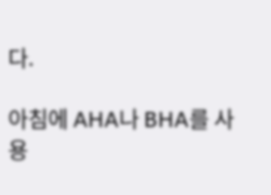다.

아침에 AHA나 BHA를 사용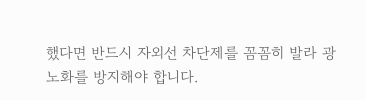했다면 반드시 자외선 차단제를 꼼꼼히 발라 광노화를 방지해야 합니다.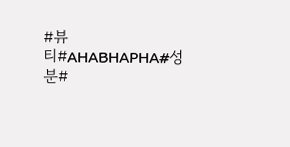#뷰티#AHABHAPHA#성분#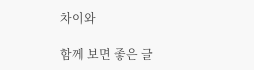차이와

함께 보면 좋은 글